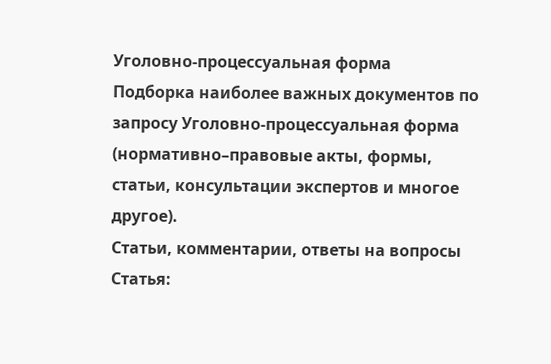Уголовно-процессуальная форма
Подборка наиболее важных документов по запросу Уголовно-процессуальная форма (нормативно–правовые акты, формы, статьи, консультации экспертов и многое другое).
Статьи, комментарии, ответы на вопросы
Статья: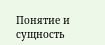Понятие и сущность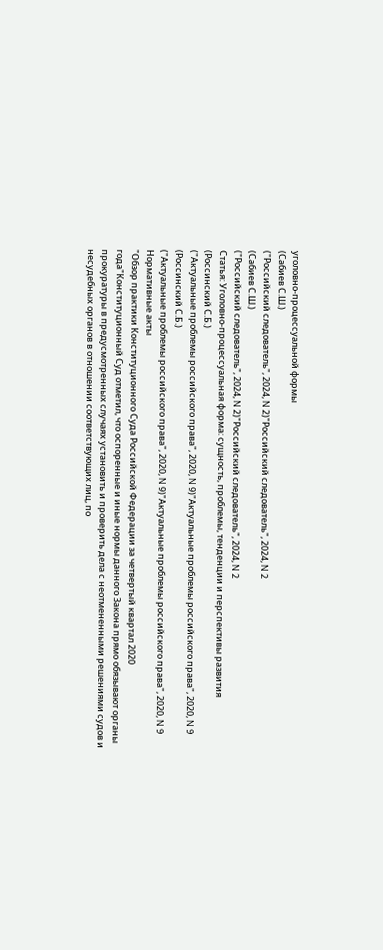уголовно-процессуальной формы
(Сабиев С.Ш.)
("Российский следователь", 2024, N 2)"Российский следователь", 2024, N 2
(Сабиев С.Ш.)
("Российский следователь", 2024, N 2)"Российский следователь", 2024, N 2
Статья: Уголовно-процессуальная форма: сущность, проблемы, тенденции и перспективы развития
(Россинский С.Б.)
("Актуальные проблемы российского права", 2020, N 9)"Актуальные проблемы российского права", 2020, N 9
(Россинский С.Б.)
("Актуальные проблемы российского права", 2020, N 9)"Актуальные проблемы российского права", 2020, N 9
Нормативные акты
"Обзор практики Конституционного Суда Российской Федерации за четвертый квартал 2020 года"Конституционный Суд отметил, что оспоренные и иные нормы данного Закона прямо обязывают органы прокуратуры в предусмотренных случаях установить и проверить дела с неотмененными решениями судов и несудебных органов в отношении соответствующих лиц, по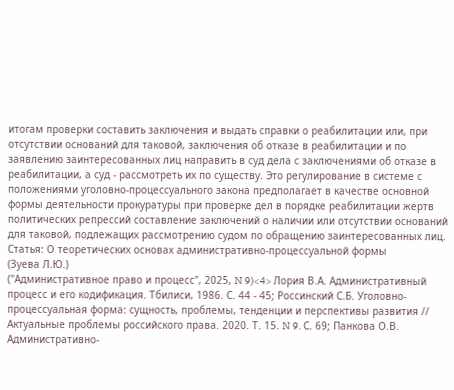итогам проверки составить заключения и выдать справки о реабилитации или, при отсутствии оснований для таковой, заключения об отказе в реабилитации и по заявлению заинтересованных лиц направить в суд дела с заключениями об отказе в реабилитации, а суд - рассмотреть их по существу. Это регулирование в системе с положениями уголовно-процессуального закона предполагает в качестве основной формы деятельности прокуратуры при проверке дел в порядке реабилитации жертв политических репрессий составление заключений о наличии или отсутствии оснований для таковой, подлежащих рассмотрению судом по обращению заинтересованных лиц.
Статья: О теоретических основах административно-процессуальной формы
(Зуева Л.Ю.)
("Административное право и процесс", 2025, N 9)<4> Лория В.А. Административный процесс и его кодификация. Тбилиси, 1986. С. 44 - 45; Россинский С.Б. Уголовно-процессуальная форма: сущность, проблемы, тенденции и перспективы развития // Актуальные проблемы российского права. 2020. Т. 15. N 9. С. 69; Панкова О.В. Административно-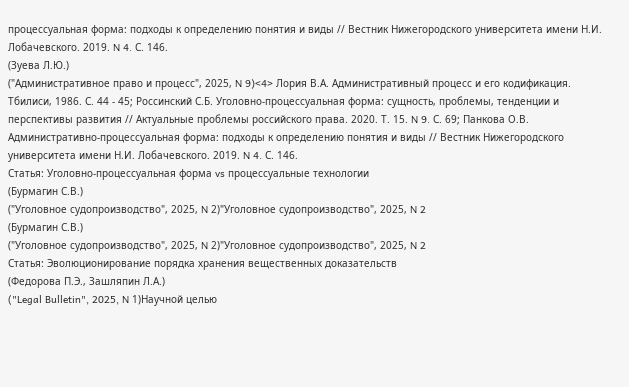процессуальная форма: подходы к определению понятия и виды // Вестник Нижегородского университета имени Н.И. Лобачевского. 2019. N 4. С. 146.
(Зуева Л.Ю.)
("Административное право и процесс", 2025, N 9)<4> Лория В.А. Административный процесс и его кодификация. Тбилиси, 1986. С. 44 - 45; Россинский С.Б. Уголовно-процессуальная форма: сущность, проблемы, тенденции и перспективы развития // Актуальные проблемы российского права. 2020. Т. 15. N 9. С. 69; Панкова О.В. Административно-процессуальная форма: подходы к определению понятия и виды // Вестник Нижегородского университета имени Н.И. Лобачевского. 2019. N 4. С. 146.
Статья: Уголовно-процессуальная форма vs процессуальные технологии
(Бурмагин С.В.)
("Уголовное судопроизводство", 2025, N 2)"Уголовное судопроизводство", 2025, N 2
(Бурмагин С.В.)
("Уголовное судопроизводство", 2025, N 2)"Уголовное судопроизводство", 2025, N 2
Статья: Эволюционирование порядка хранения вещественных доказательств
(Федорова П.Э., Зашляпин Л.А.)
("Legal Bulletin", 2025, N 1)Научной целью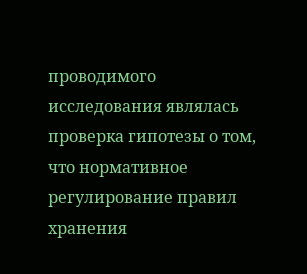проводимого исследования являлась проверка гипотезы о том, что нормативное регулирование правил хранения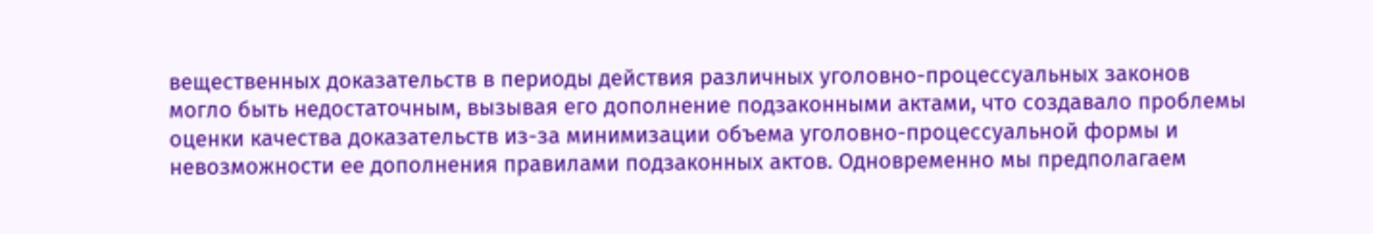вещественных доказательств в периоды действия различных уголовно-процессуальных законов могло быть недостаточным, вызывая его дополнение подзаконными актами, что создавало проблемы оценки качества доказательств из-за минимизации объема уголовно-процессуальной формы и невозможности ее дополнения правилами подзаконных актов. Одновременно мы предполагаем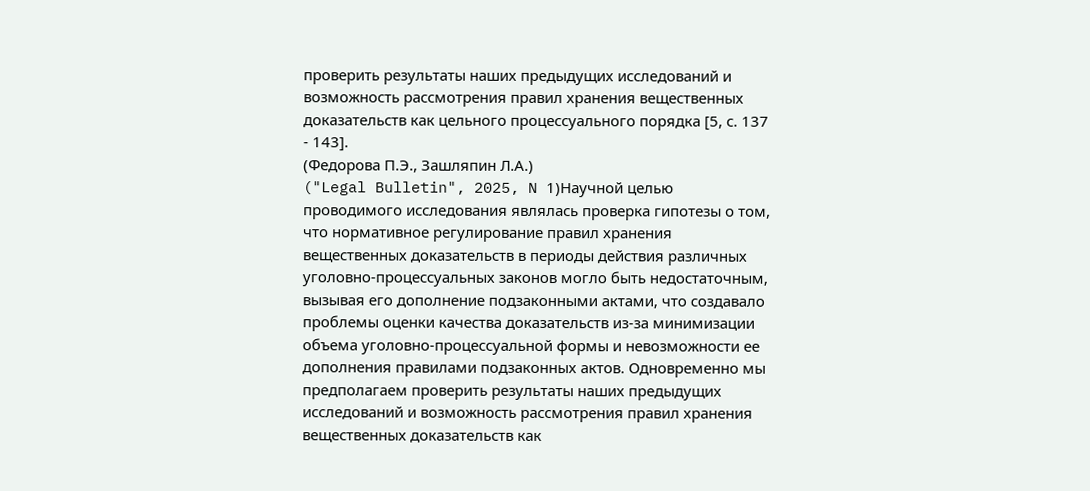проверить результаты наших предыдущих исследований и возможность рассмотрения правил хранения вещественных доказательств как цельного процессуального порядка [5, с. 137 - 143].
(Федорова П.Э., Зашляпин Л.А.)
("Legal Bulletin", 2025, N 1)Научной целью проводимого исследования являлась проверка гипотезы о том, что нормативное регулирование правил хранения вещественных доказательств в периоды действия различных уголовно-процессуальных законов могло быть недостаточным, вызывая его дополнение подзаконными актами, что создавало проблемы оценки качества доказательств из-за минимизации объема уголовно-процессуальной формы и невозможности ее дополнения правилами подзаконных актов. Одновременно мы предполагаем проверить результаты наших предыдущих исследований и возможность рассмотрения правил хранения вещественных доказательств как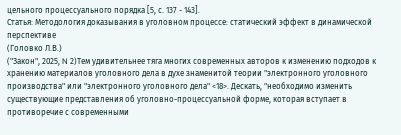цельного процессуального порядка [5, с. 137 - 143].
Статья: Методология доказывания в уголовном процессе: статический эффект в динамической перспективе
(Головко Л.В.)
("Закон", 2025, N 2)Тем удивительнее тяга многих современных авторов к изменению подходов к хранению материалов уголовного дела в духе знаменитой теории "электронного уголовного производства" или "электронного уголовного дела" <18>. Дескать, "необходимо изменить существующие представления об уголовно-процессуальной форме, которая вступает в противоречие с современными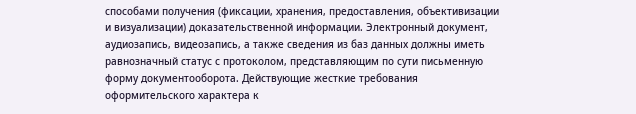способами получения (фиксации, хранения, предоставления, объективизации и визуализации) доказательственной информации. Электронный документ, аудиозапись, видеозапись, а также сведения из баз данных должны иметь равнозначный статус с протоколом, представляющим по сути письменную форму документооборота. Действующие жесткие требования оформительского характера к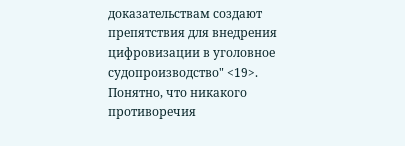доказательствам создают препятствия для внедрения цифровизации в уголовное судопроизводство" <19>. Понятно, что никакого противоречия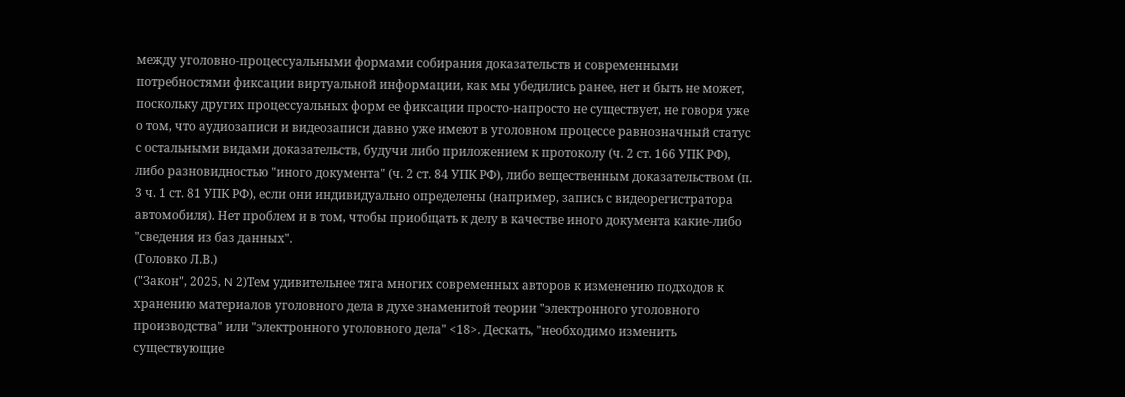между уголовно-процессуальными формами собирания доказательств и современными потребностями фиксации виртуальной информации, как мы убедились ранее, нет и быть не может, поскольку других процессуальных форм ее фиксации просто-напросто не существует, не говоря уже о том, что аудиозаписи и видеозаписи давно уже имеют в уголовном процессе равнозначный статус с остальными видами доказательств, будучи либо приложением к протоколу (ч. 2 ст. 166 УПК РФ), либо разновидностью "иного документа" (ч. 2 ст. 84 УПК РФ), либо вещественным доказательством (п. 3 ч. 1 ст. 81 УПК РФ), если они индивидуально определены (например, запись с видеорегистратора автомобиля). Нет проблем и в том, чтобы приобщать к делу в качестве иного документа какие-либо "сведения из баз данных".
(Головко Л.В.)
("Закон", 2025, N 2)Тем удивительнее тяга многих современных авторов к изменению подходов к хранению материалов уголовного дела в духе знаменитой теории "электронного уголовного производства" или "электронного уголовного дела" <18>. Дескать, "необходимо изменить существующие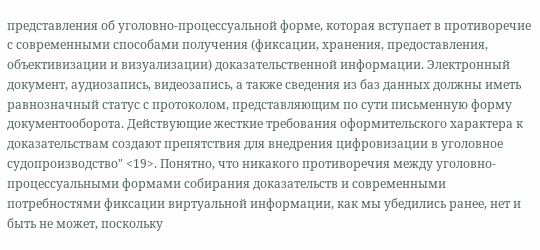представления об уголовно-процессуальной форме, которая вступает в противоречие с современными способами получения (фиксации, хранения, предоставления, объективизации и визуализации) доказательственной информации. Электронный документ, аудиозапись, видеозапись, а также сведения из баз данных должны иметь равнозначный статус с протоколом, представляющим по сути письменную форму документооборота. Действующие жесткие требования оформительского характера к доказательствам создают препятствия для внедрения цифровизации в уголовное судопроизводство" <19>. Понятно, что никакого противоречия между уголовно-процессуальными формами собирания доказательств и современными потребностями фиксации виртуальной информации, как мы убедились ранее, нет и быть не может, поскольку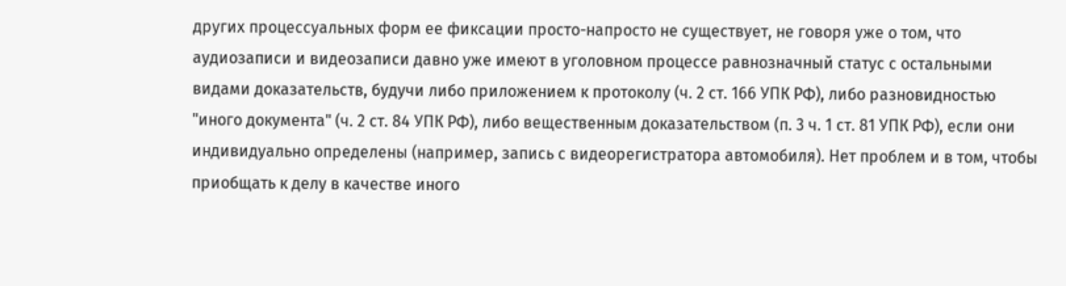других процессуальных форм ее фиксации просто-напросто не существует, не говоря уже о том, что аудиозаписи и видеозаписи давно уже имеют в уголовном процессе равнозначный статус с остальными видами доказательств, будучи либо приложением к протоколу (ч. 2 ст. 166 УПК РФ), либо разновидностью "иного документа" (ч. 2 ст. 84 УПК РФ), либо вещественным доказательством (п. 3 ч. 1 ст. 81 УПК РФ), если они индивидуально определены (например, запись с видеорегистратора автомобиля). Нет проблем и в том, чтобы приобщать к делу в качестве иного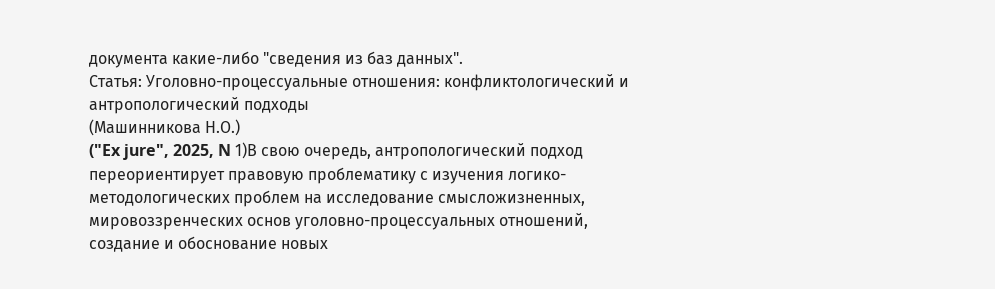документа какие-либо "сведения из баз данных".
Статья: Уголовно-процессуальные отношения: конфликтологический и антропологический подходы
(Машинникова Н.О.)
("Ex jure", 2025, N 1)В свою очередь, антропологический подход переориентирует правовую проблематику с изучения логико-методологических проблем на исследование смысложизненных, мировоззренческих основ уголовно-процессуальных отношений, создание и обоснование новых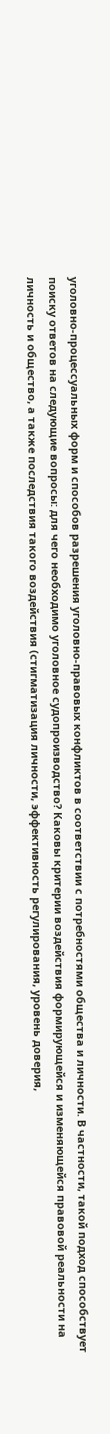уголовно-процессуальных форм и способов разрешения уголовно-правовых конфликтов в соответствии с потребностями общества и личности. В частности, такой подход способствует поиску ответов на следующие вопросы: для чего необходимо уголовное судопроизводство? Каковы критерии воздействия формирующейся и изменяющейся правовой реальности на личность и общество, а также последствия такого воздействия (стигматизация личности, эффективность регулирования, уровень доверия,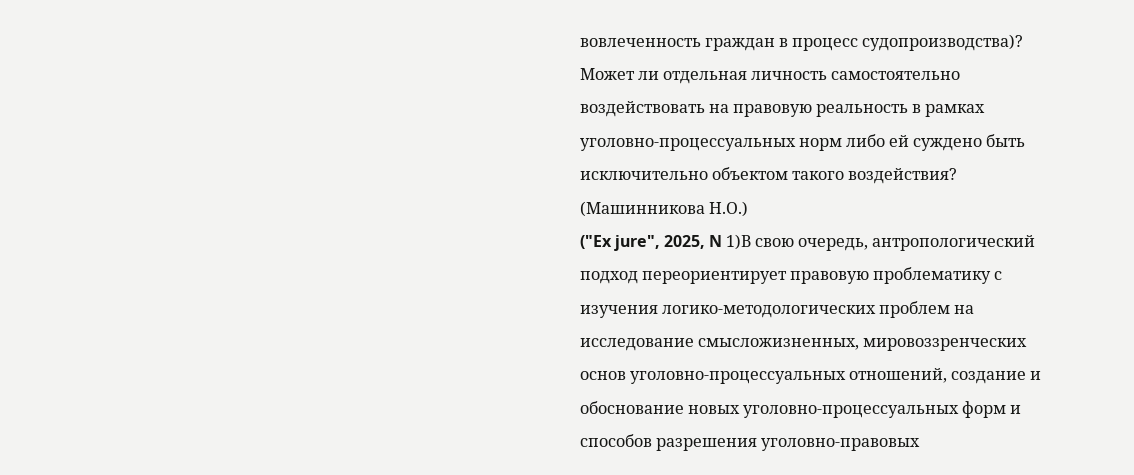вовлеченность граждан в процесс судопроизводства)? Может ли отдельная личность самостоятельно воздействовать на правовую реальность в рамках уголовно-процессуальных норм либо ей суждено быть исключительно объектом такого воздействия?
(Машинникова Н.О.)
("Ex jure", 2025, N 1)В свою очередь, антропологический подход переориентирует правовую проблематику с изучения логико-методологических проблем на исследование смысложизненных, мировоззренческих основ уголовно-процессуальных отношений, создание и обоснование новых уголовно-процессуальных форм и способов разрешения уголовно-правовых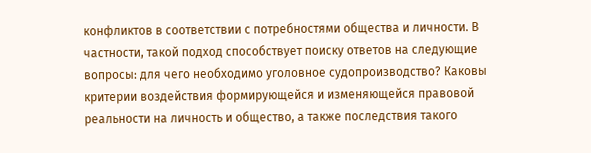конфликтов в соответствии с потребностями общества и личности. В частности, такой подход способствует поиску ответов на следующие вопросы: для чего необходимо уголовное судопроизводство? Каковы критерии воздействия формирующейся и изменяющейся правовой реальности на личность и общество, а также последствия такого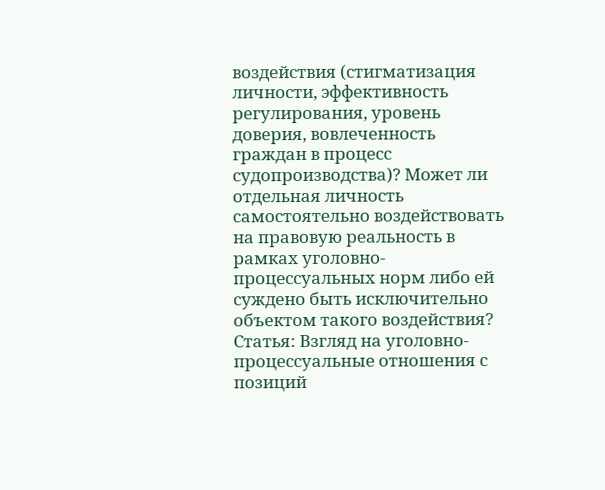воздействия (стигматизация личности, эффективность регулирования, уровень доверия, вовлеченность граждан в процесс судопроизводства)? Может ли отдельная личность самостоятельно воздействовать на правовую реальность в рамках уголовно-процессуальных норм либо ей суждено быть исключительно объектом такого воздействия?
Статья: Взгляд на уголовно-процессуальные отношения с позиций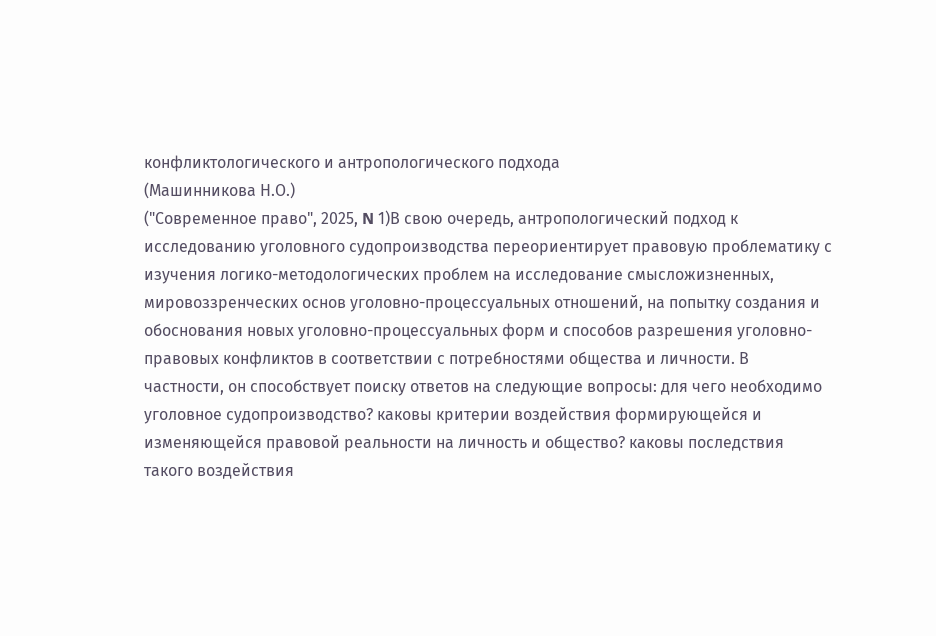конфликтологического и антропологического подхода
(Машинникова Н.О.)
("Современное право", 2025, N 1)В свою очередь, антропологический подход к исследованию уголовного судопроизводства переориентирует правовую проблематику с изучения логико-методологических проблем на исследование смысложизненных, мировоззренческих основ уголовно-процессуальных отношений, на попытку создания и обоснования новых уголовно-процессуальных форм и способов разрешения уголовно-правовых конфликтов в соответствии с потребностями общества и личности. В частности, он способствует поиску ответов на следующие вопросы: для чего необходимо уголовное судопроизводство? каковы критерии воздействия формирующейся и изменяющейся правовой реальности на личность и общество? каковы последствия такого воздействия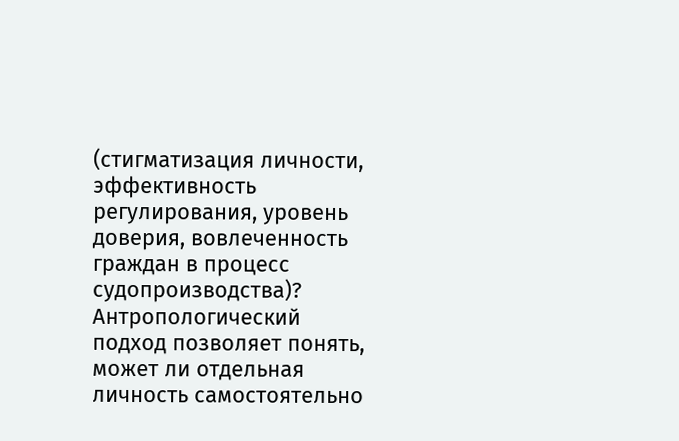(стигматизация личности, эффективность регулирования, уровень доверия, вовлеченность граждан в процесс судопроизводства)? Антропологический подход позволяет понять, может ли отдельная личность самостоятельно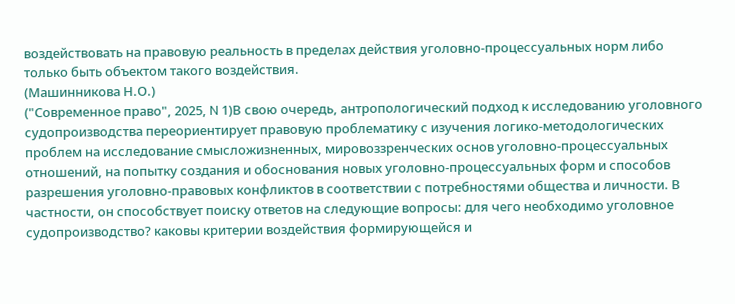воздействовать на правовую реальность в пределах действия уголовно-процессуальных норм либо только быть объектом такого воздействия.
(Машинникова Н.О.)
("Современное право", 2025, N 1)В свою очередь, антропологический подход к исследованию уголовного судопроизводства переориентирует правовую проблематику с изучения логико-методологических проблем на исследование смысложизненных, мировоззренческих основ уголовно-процессуальных отношений, на попытку создания и обоснования новых уголовно-процессуальных форм и способов разрешения уголовно-правовых конфликтов в соответствии с потребностями общества и личности. В частности, он способствует поиску ответов на следующие вопросы: для чего необходимо уголовное судопроизводство? каковы критерии воздействия формирующейся и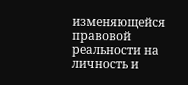изменяющейся правовой реальности на личность и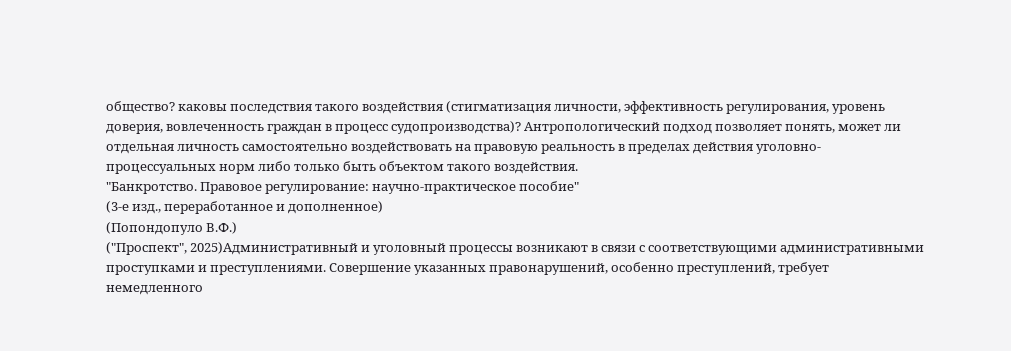общество? каковы последствия такого воздействия (стигматизация личности, эффективность регулирования, уровень доверия, вовлеченность граждан в процесс судопроизводства)? Антропологический подход позволяет понять, может ли отдельная личность самостоятельно воздействовать на правовую реальность в пределах действия уголовно-процессуальных норм либо только быть объектом такого воздействия.
"Банкротство. Правовое регулирование: научно-практическое пособие"
(3-е изд., переработанное и дополненное)
(Попондопуло В.Ф.)
("Проспект", 2025)Административный и уголовный процессы возникают в связи с соответствующими административными проступками и преступлениями. Совершение указанных правонарушений, особенно преступлений, требует немедленного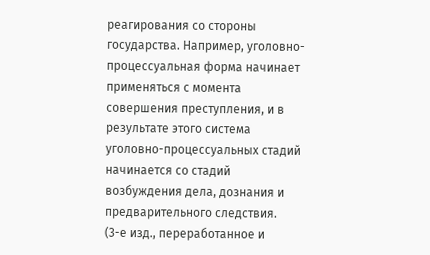реагирования со стороны государства. Например, уголовно-процессуальная форма начинает применяться с момента совершения преступления, и в результате этого система уголовно-процессуальных стадий начинается со стадий возбуждения дела, дознания и предварительного следствия.
(3-е изд., переработанное и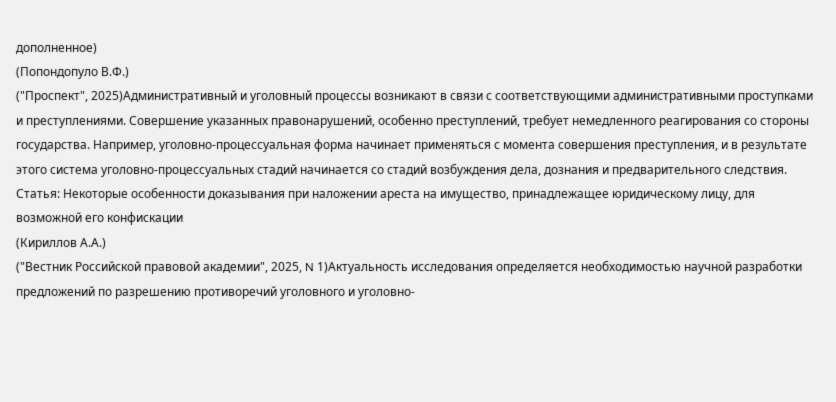дополненное)
(Попондопуло В.Ф.)
("Проспект", 2025)Административный и уголовный процессы возникают в связи с соответствующими административными проступками и преступлениями. Совершение указанных правонарушений, особенно преступлений, требует немедленного реагирования со стороны государства. Например, уголовно-процессуальная форма начинает применяться с момента совершения преступления, и в результате этого система уголовно-процессуальных стадий начинается со стадий возбуждения дела, дознания и предварительного следствия.
Статья: Некоторые особенности доказывания при наложении ареста на имущество, принадлежащее юридическому лицу, для возможной его конфискации
(Кириллов А.А.)
("Вестник Российской правовой академии", 2025, N 1)Актуальность исследования определяется необходимостью научной разработки предложений по разрешению противоречий уголовного и уголовно-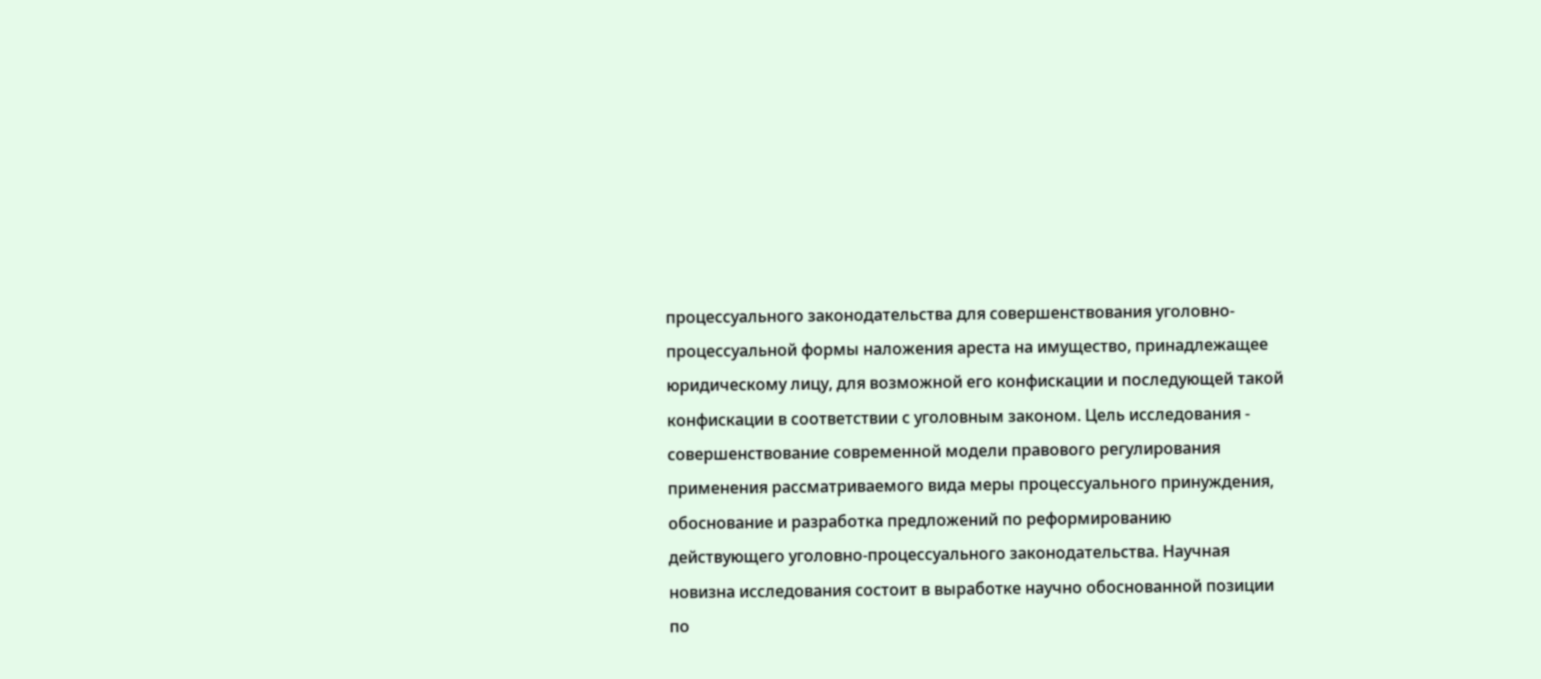процессуального законодательства для совершенствования уголовно-процессуальной формы наложения ареста на имущество, принадлежащее юридическому лицу, для возможной его конфискации и последующей такой конфискации в соответствии с уголовным законом. Цель исследования - совершенствование современной модели правового регулирования применения рассматриваемого вида меры процессуального принуждения, обоснование и разработка предложений по реформированию действующего уголовно-процессуального законодательства. Научная новизна исследования состоит в выработке научно обоснованной позиции по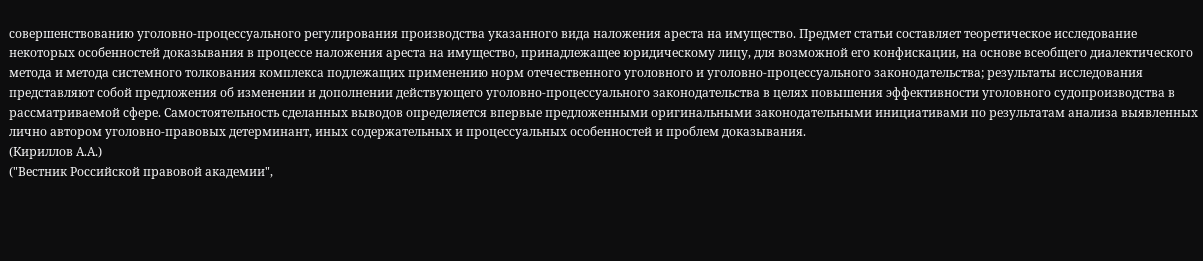совершенствованию уголовно-процессуального регулирования производства указанного вида наложения ареста на имущество. Предмет статьи составляет теоретическое исследование некоторых особенностей доказывания в процессе наложения ареста на имущество, принадлежащее юридическому лицу, для возможной его конфискации, на основе всеобщего диалектического метода и метода системного толкования комплекса подлежащих применению норм отечественного уголовного и уголовно-процессуального законодательства; результаты исследования представляют собой предложения об изменении и дополнении действующего уголовно-процессуального законодательства в целях повышения эффективности уголовного судопроизводства в рассматриваемой сфере. Самостоятельность сделанных выводов определяется впервые предложенными оригинальными законодательными инициативами по результатам анализа выявленных лично автором уголовно-правовых детерминант, иных содержательных и процессуальных особенностей и проблем доказывания.
(Кириллов А.А.)
("Вестник Российской правовой академии",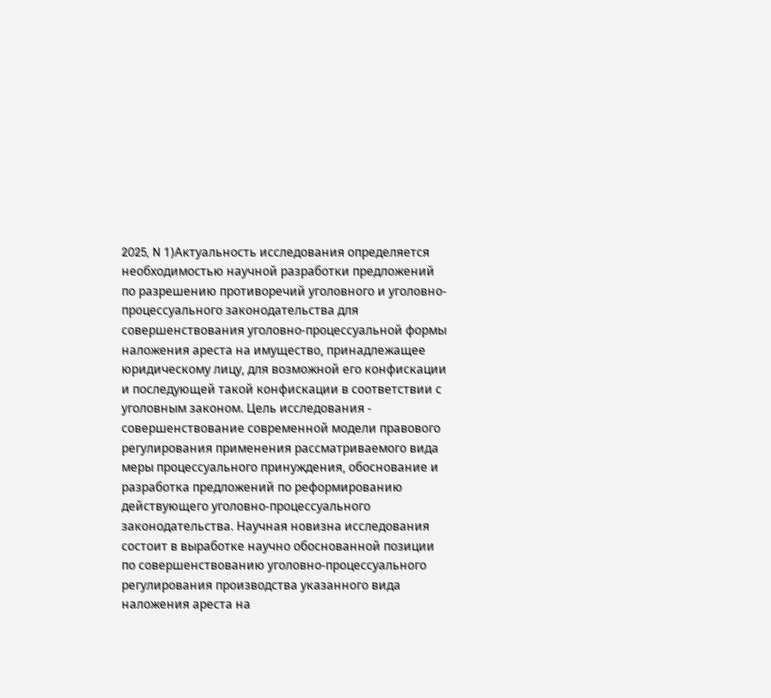2025, N 1)Актуальность исследования определяется необходимостью научной разработки предложений по разрешению противоречий уголовного и уголовно-процессуального законодательства для совершенствования уголовно-процессуальной формы наложения ареста на имущество, принадлежащее юридическому лицу, для возможной его конфискации и последующей такой конфискации в соответствии с уголовным законом. Цель исследования - совершенствование современной модели правового регулирования применения рассматриваемого вида меры процессуального принуждения, обоснование и разработка предложений по реформированию действующего уголовно-процессуального законодательства. Научная новизна исследования состоит в выработке научно обоснованной позиции по совершенствованию уголовно-процессуального регулирования производства указанного вида наложения ареста на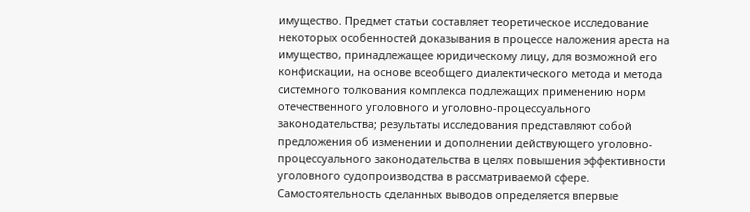имущество. Предмет статьи составляет теоретическое исследование некоторых особенностей доказывания в процессе наложения ареста на имущество, принадлежащее юридическому лицу, для возможной его конфискации, на основе всеобщего диалектического метода и метода системного толкования комплекса подлежащих применению норм отечественного уголовного и уголовно-процессуального законодательства; результаты исследования представляют собой предложения об изменении и дополнении действующего уголовно-процессуального законодательства в целях повышения эффективности уголовного судопроизводства в рассматриваемой сфере. Самостоятельность сделанных выводов определяется впервые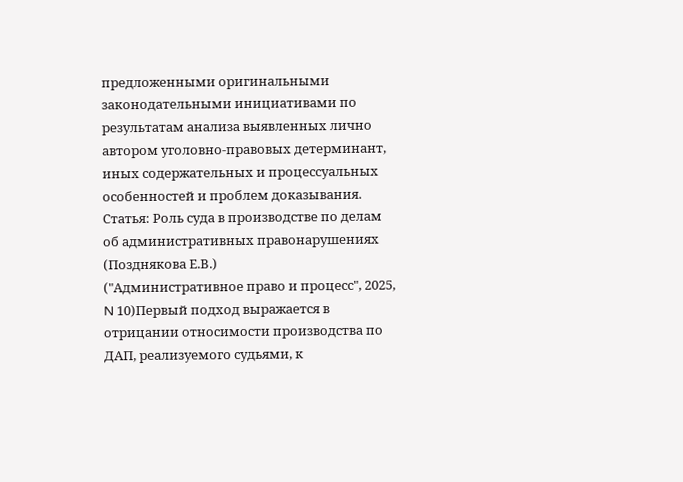предложенными оригинальными законодательными инициативами по результатам анализа выявленных лично автором уголовно-правовых детерминант, иных содержательных и процессуальных особенностей и проблем доказывания.
Статья: Роль суда в производстве по делам об административных правонарушениях
(Позднякова Е.В.)
("Административное право и процесс", 2025, N 10)Первый подход выражается в отрицании относимости производства по ДАП, реализуемого судьями, к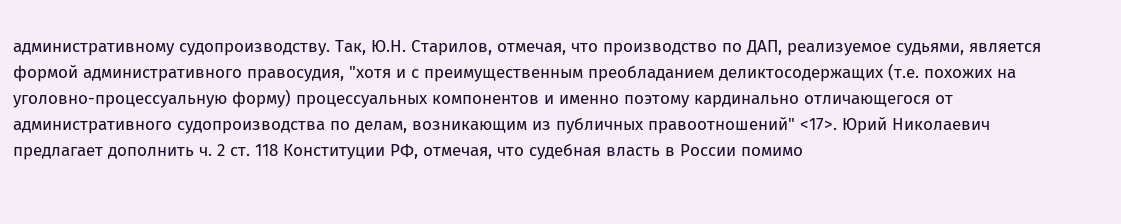административному судопроизводству. Так, Ю.Н. Старилов, отмечая, что производство по ДАП, реализуемое судьями, является формой административного правосудия, "хотя и с преимущественным преобладанием деликтосодержащих (т.е. похожих на уголовно-процессуальную форму) процессуальных компонентов и именно поэтому кардинально отличающегося от административного судопроизводства по делам, возникающим из публичных правоотношений" <17>. Юрий Николаевич предлагает дополнить ч. 2 ст. 118 Конституции РФ, отмечая, что судебная власть в России помимо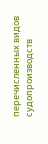перечисленных видов судопроизводств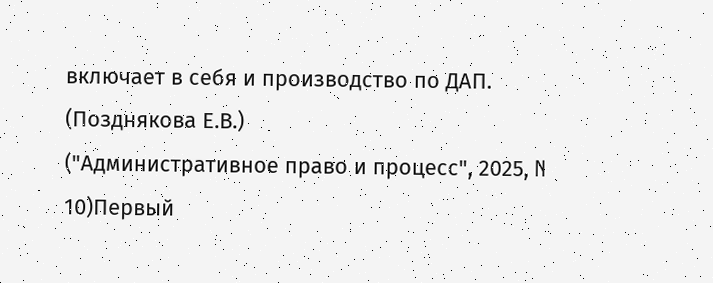включает в себя и производство по ДАП.
(Позднякова Е.В.)
("Административное право и процесс", 2025, N 10)Первый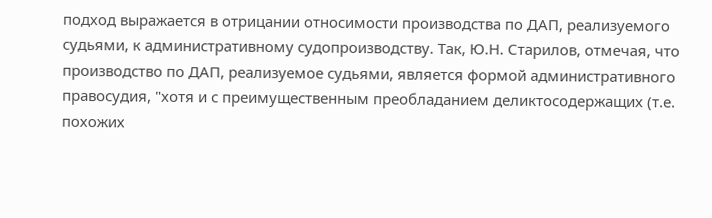подход выражается в отрицании относимости производства по ДАП, реализуемого судьями, к административному судопроизводству. Так, Ю.Н. Старилов, отмечая, что производство по ДАП, реализуемое судьями, является формой административного правосудия, "хотя и с преимущественным преобладанием деликтосодержащих (т.е. похожих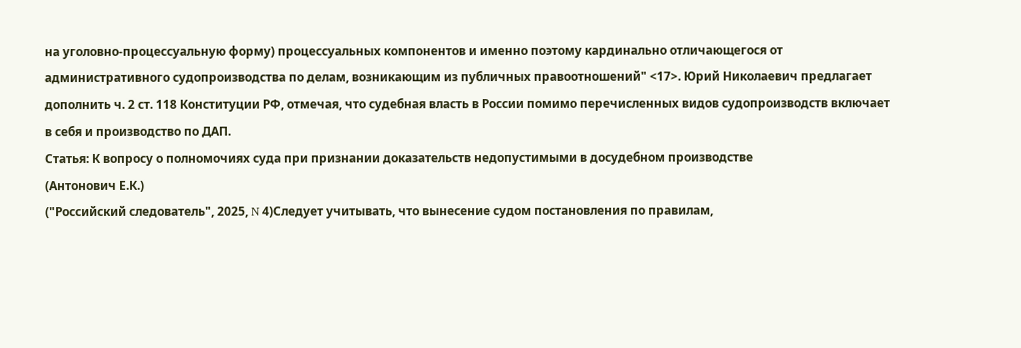на уголовно-процессуальную форму) процессуальных компонентов и именно поэтому кардинально отличающегося от административного судопроизводства по делам, возникающим из публичных правоотношений" <17>. Юрий Николаевич предлагает дополнить ч. 2 ст. 118 Конституции РФ, отмечая, что судебная власть в России помимо перечисленных видов судопроизводств включает в себя и производство по ДАП.
Статья: К вопросу о полномочиях суда при признании доказательств недопустимыми в досудебном производстве
(Антонович Е.К.)
("Российский следователь", 2025, N 4)Следует учитывать, что вынесение судом постановления по правилам,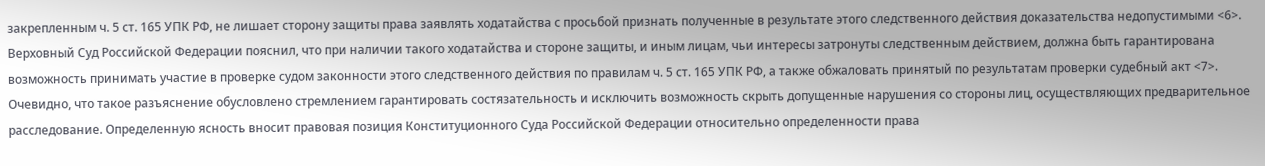закрепленным ч. 5 ст. 165 УПК РФ, не лишает сторону защиты права заявлять ходатайства с просьбой признать полученные в результате этого следственного действия доказательства недопустимыми <6>. Верховный Суд Российской Федерации пояснил, что при наличии такого ходатайства и стороне защиты, и иным лицам, чьи интересы затронуты следственным действием, должна быть гарантирована возможность принимать участие в проверке судом законности этого следственного действия по правилам ч. 5 ст. 165 УПК РФ, а также обжаловать принятый по результатам проверки судебный акт <7>. Очевидно, что такое разъяснение обусловлено стремлением гарантировать состязательность и исключить возможность скрыть допущенные нарушения со стороны лиц, осуществляющих предварительное расследование. Определенную ясность вносит правовая позиция Конституционного Суда Российской Федерации относительно определенности права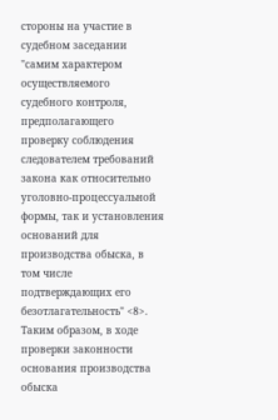стороны на участие в судебном заседании "самим характером осуществляемого судебного контроля, предполагающего проверку соблюдения следователем требований закона как относительно уголовно-процессуальной формы, так и установления оснований для производства обыска, в том числе подтверждающих его безотлагательность" <8>. Таким образом, в ходе проверки законности основания производства обыска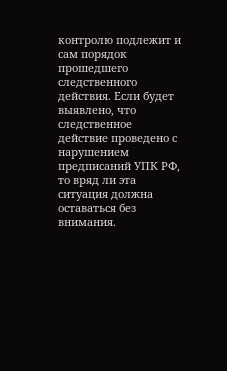контролю подлежит и сам порядок прошедшего следственного действия. Если будет выявлено, что следственное действие проведено с нарушением предписаний УПК РФ, то вряд ли эта ситуация должна оставаться без внимания.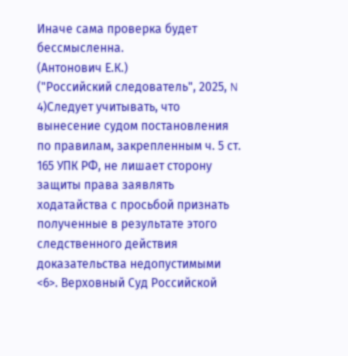Иначе сама проверка будет бессмысленна.
(Антонович Е.К.)
("Российский следователь", 2025, N 4)Следует учитывать, что вынесение судом постановления по правилам, закрепленным ч. 5 ст. 165 УПК РФ, не лишает сторону защиты права заявлять ходатайства с просьбой признать полученные в результате этого следственного действия доказательства недопустимыми <6>. Верховный Суд Российской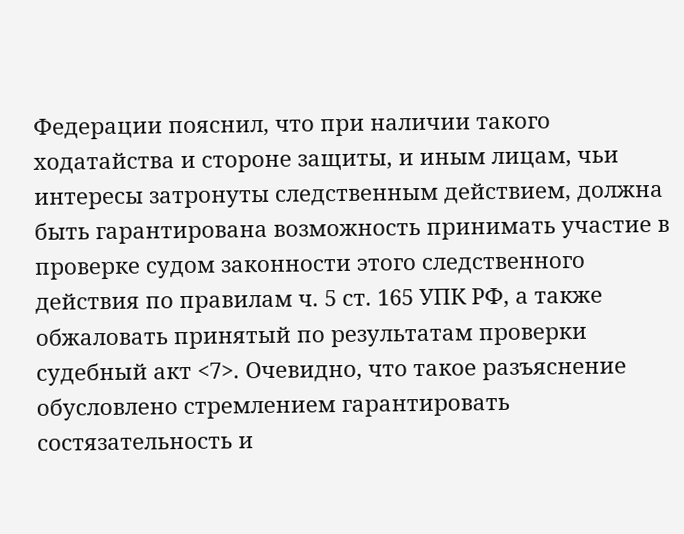Федерации пояснил, что при наличии такого ходатайства и стороне защиты, и иным лицам, чьи интересы затронуты следственным действием, должна быть гарантирована возможность принимать участие в проверке судом законности этого следственного действия по правилам ч. 5 ст. 165 УПК РФ, а также обжаловать принятый по результатам проверки судебный акт <7>. Очевидно, что такое разъяснение обусловлено стремлением гарантировать состязательность и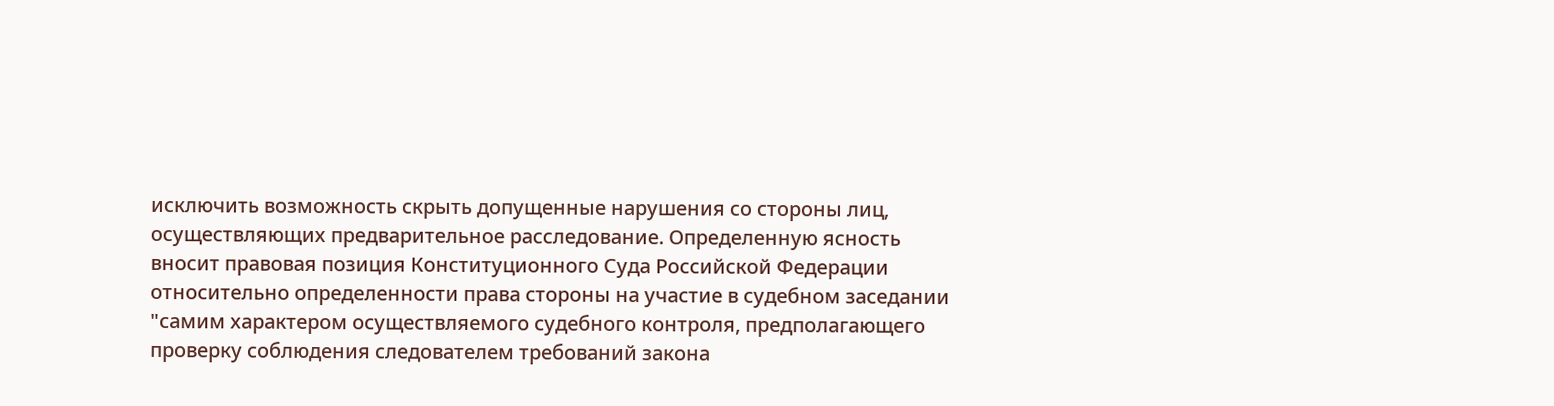исключить возможность скрыть допущенные нарушения со стороны лиц, осуществляющих предварительное расследование. Определенную ясность вносит правовая позиция Конституционного Суда Российской Федерации относительно определенности права стороны на участие в судебном заседании "самим характером осуществляемого судебного контроля, предполагающего проверку соблюдения следователем требований закона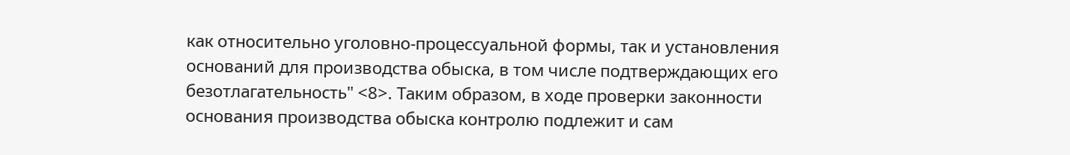как относительно уголовно-процессуальной формы, так и установления оснований для производства обыска, в том числе подтверждающих его безотлагательность" <8>. Таким образом, в ходе проверки законности основания производства обыска контролю подлежит и сам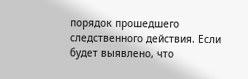порядок прошедшего следственного действия. Если будет выявлено, что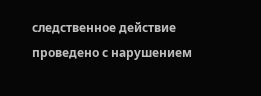следственное действие проведено с нарушением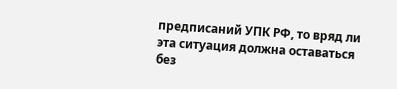предписаний УПК РФ, то вряд ли эта ситуация должна оставаться без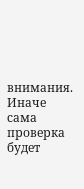внимания. Иначе сама проверка будет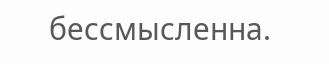бессмысленна.